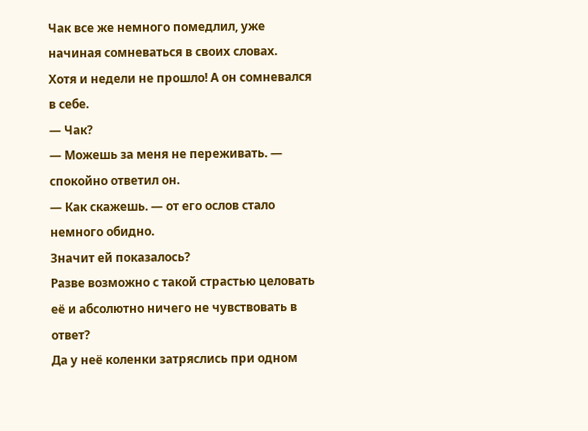Чак все же немного помедлил, уже начиная сомневаться в своих словах.
Хотя и недели не прошло! А он сомневался в себе.
— Чак?
— Можешь за меня не переживать. — спокойно ответил он.
— Как скажешь. — от его ослов стало немного обидно.
Значит ей показалось?
Разве возможно с такой страстью целовать её и абсолютно ничего не чувствовать в ответ?
Да у неё коленки затряслись при одном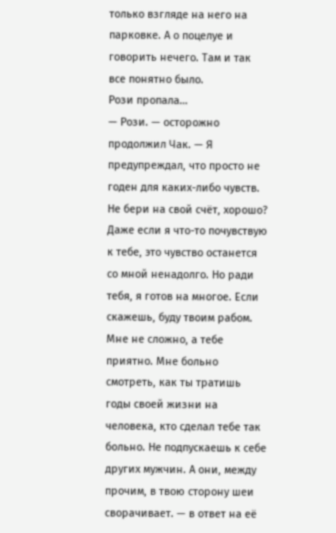только взгляде на него на парковке. А о поцелуе и говорить нечего. Там и так все понятно было.
Рози пропала…
— Рози. — осторожно продолжил Чак. — Я предупреждал, что просто не годен для каких-либо чувств. Не бери на свой счёт, хорошо? Даже если я что-то почувствую к тебе, это чувство останется со мной ненадолго. Но ради тебя, я готов на многое. Если скажешь, буду твоим рабом. Мне не сложно, а тебе приятно. Мне больно смотреть, как ты тратишь годы своей жизни на человека, кто сделал тебе так больно. Не подпускаешь к себе других мужчин. А они, между прочим, в твою сторону шеи сворачивает. — в ответ на её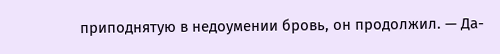приподнятую в недоумении бровь, он продолжил. — Да-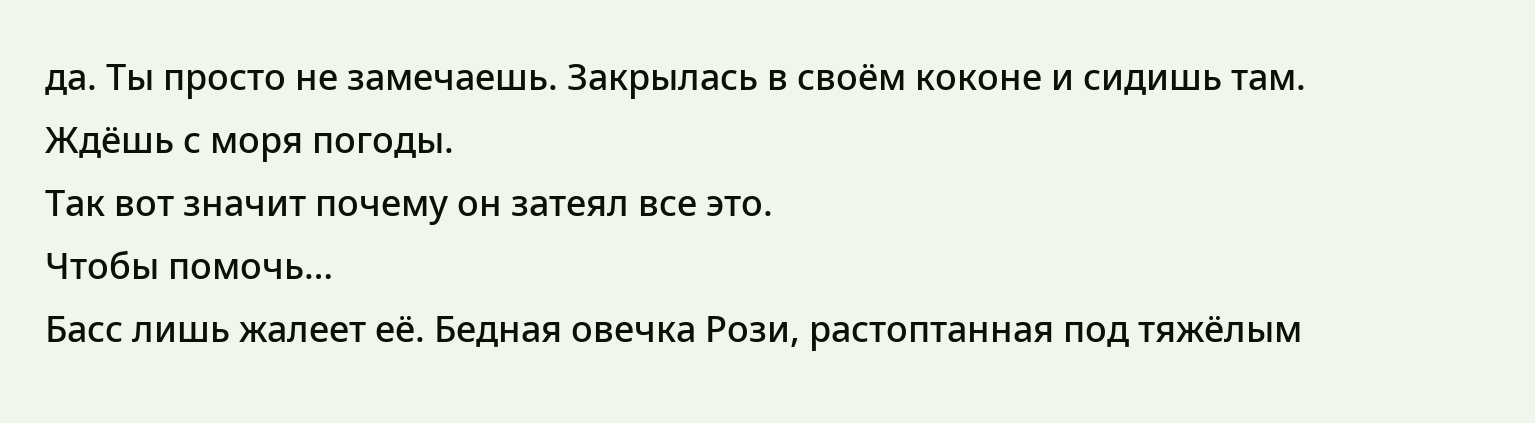да. Ты просто не замечаешь. Закрылась в своём коконе и сидишь там. Ждёшь с моря погоды.
Так вот значит почему он затеял все это.
Чтобы помочь…
Басс лишь жалеет её. Бедная овечка Рози, растоптанная под тяжёлым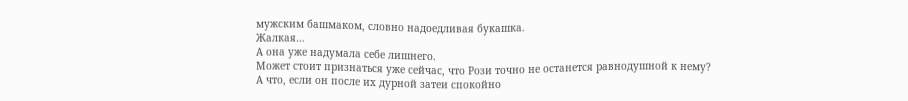мужским башмаком, словно надоедливая букашка.
Жалкая…
А она уже надумала себе лишнего.
Может стоит признаться уже сейчас, что Рози точно не останется равнодушной к нему?
А что, если он после их дурной затеи спокойно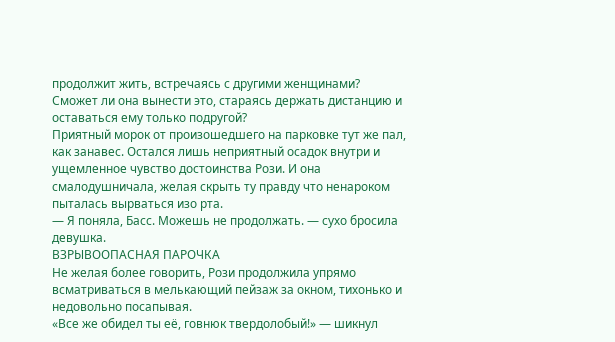продолжит жить, встречаясь с другими женщинами?
Сможет ли она вынести это, стараясь держать дистанцию и оставаться ему только подругой?
Приятный морок от произошедшего на парковке тут же пал, как занавес. Остался лишь неприятный осадок внутри и ущемленное чувство достоинства Рози. И она смалодушничала, желая скрыть ту правду что ненароком пыталась вырваться изо рта.
— Я поняла, Басс. Можешь не продолжать. — сухо бросила девушка.
ВЗРЫВООПАСНАЯ ПАРОЧКА
Не желая более говорить, Рози продолжила упрямо всматриваться в мелькающий пейзаж за окном, тихонько и недовольно посапывая.
«Все же обидел ты её, говнюк твердолобый!» — шикнул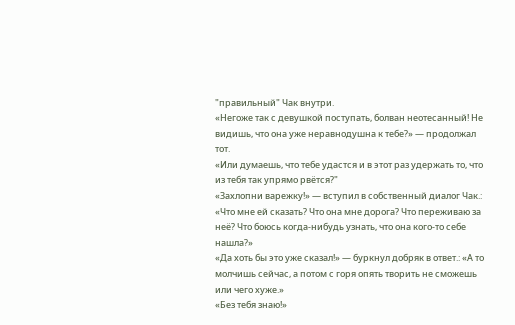"правильный" Чак внутри.
«Негоже так с девушкой поступать, болван неотесанный! Не видишь, что она уже неравнодушна к тебе?» — продолжал тот.
«Или думаешь, что тебе удастся и в этот раз удержать то, что из тебя так упрямо рвётся?"
«Захлопни варежку!» — вступил в собственный диалог Чак.: «Что мне ей сказать? Что она мне дорога? Что переживаю за неё? Что боюсь когда-нибудь узнать, что она кого-то себе нашла?»
«Да хоть бы это уже сказал!» — буркнул добряк в ответ.: «А то молчишь сейчас, а потом с горя опять творить не сможешь или чего хуже.»
«Без тебя знаю!»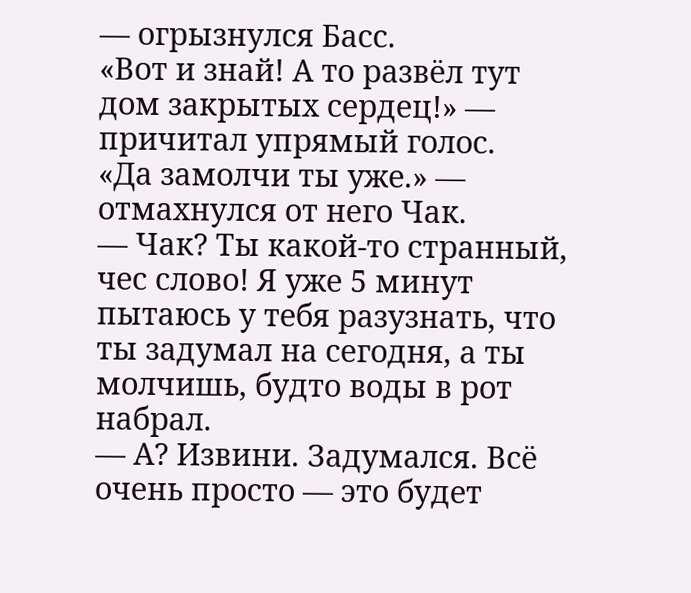— огрызнулся Басс.
«Вот и знай! А то развёл тут дом закрытых сердец!» — причитал упрямый голос.
«Да замолчи ты уже.» — отмахнулся от него Чак.
— Чак? Ты какой-то странный, чес слово! Я уже 5 минут пытаюсь у тебя разузнать, что ты задумал на сегодня, а ты молчишь, будто воды в рот набрал.
— А? Извини. Задумался. Всё очень просто — это будет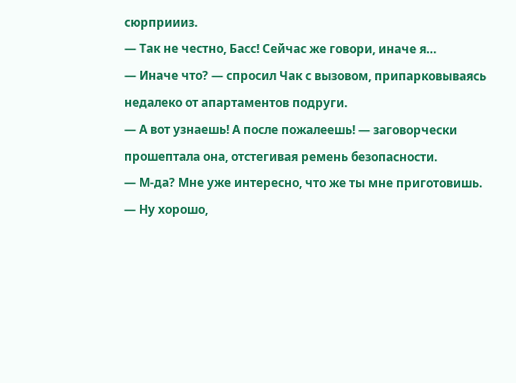сюрприииз.
— Так не честно, Басс! Сейчас же говори, иначе я…
— Иначе что? — спросил Чак с вызовом, припарковываясь недалеко от апартаментов подруги.
— А вот узнаешь! А после пожалеешь! — заговорчески прошептала она, отстегивая ремень безопасности.
— М-да? Мне уже интересно, что же ты мне приготовишь.
— Ну хорошо,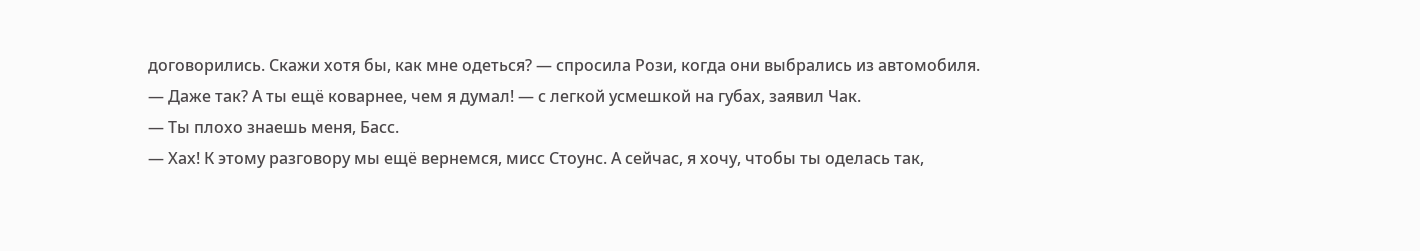договорились. Скажи хотя бы, как мне одеться? — спросила Рози, когда они выбрались из автомобиля.
— Даже так? А ты ещё коварнее, чем я думал! — с легкой усмешкой на губах, заявил Чак.
— Ты плохо знаешь меня, Басс.
— Хах! К этому разговору мы ещё вернемся, мисс Стоунс. А сейчас, я хочу, чтобы ты оделась так,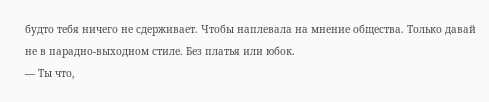будто тебя ничего не сдерживает. Чтобы наплевала на мнение общества. Только давай не в парадно-выходном стиле. Без платья или юбок.
— Ты что,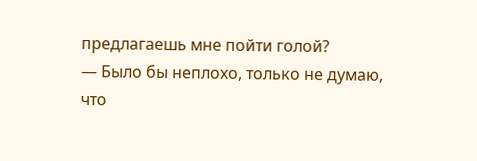предлагаешь мне пойти голой?
— Было бы неплохо, только не думаю, что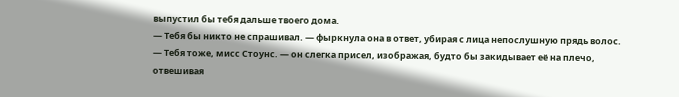выпустил бы тебя дальше твоего дома.
— Тебя бы никто не спрашивал. — фыркнула она в ответ, убирая с лица непослушную прядь волос.
— Тебя тоже, мисс Стоунс. — он слегка присел, изображая, будто бы закидывает её на плечо, отвешивая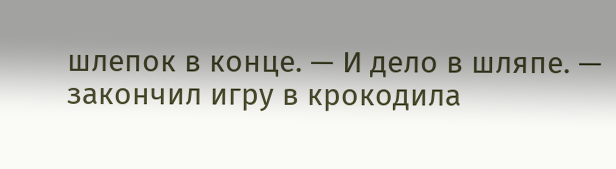шлепок в конце. — И дело в шляпе. — закончил игру в крокодила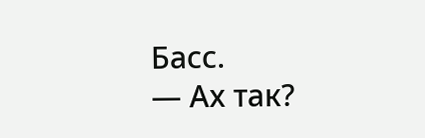Басс.
— Ах так?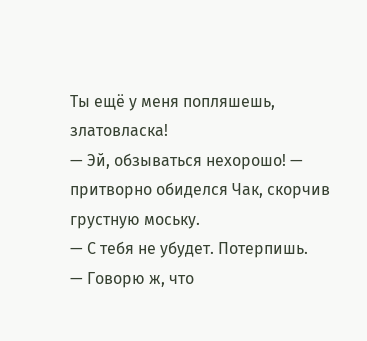Ты ещё у меня попляшешь, златовласка!
— Эй, обзываться нехорошо! — притворно обиделся Чак, скорчив грустную моську.
— С тебя не убудет. Потерпишь.
— Говорю ж, что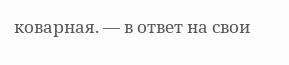коварная. — в ответ на свои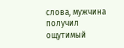слова, мужчина получил ощутимый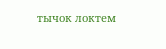тычок локтем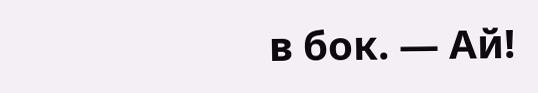в бок. — Ай!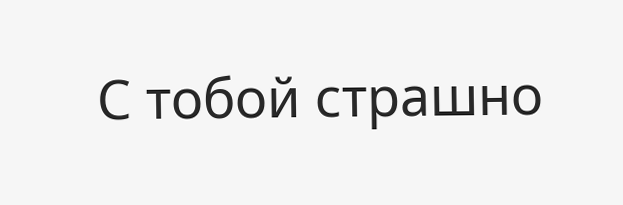С тобой страшно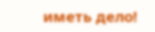иметь дело!